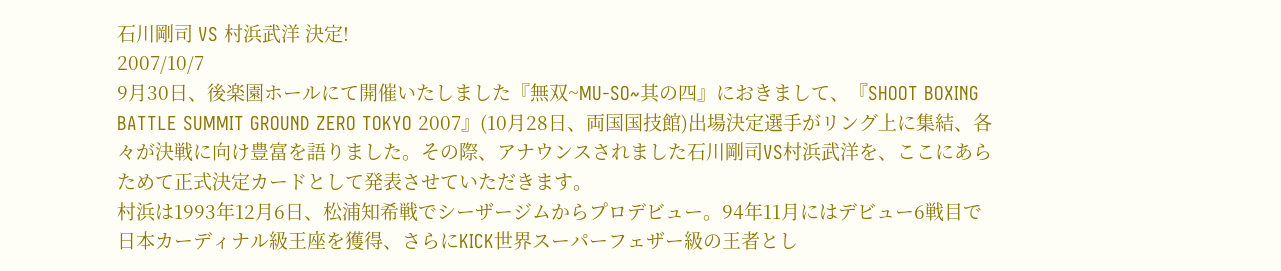石川剛司 VS 村浜武洋 決定!
2007/10/7
9月30日、後楽園ホールにて開催いたしました『無双~MU-SO~其の四』におきまして、『SHOOT BOXING BATTLE SUMMIT GROUND ZERO TOKYO 2007』(10月28日、両国国技館)出場決定選手がリング上に集結、各々が決戦に向け豊富を語りました。その際、アナウンスされました石川剛司VS村浜武洋を、ここにあらためて正式決定カードとして発表させていただきます。
村浜は1993年12月6日、松浦知希戦でシーザージムからプロデビュー。94年11月にはデビュー6戦目で日本カーディナル級王座を獲得、さらにKICK世界スーパーフェザー級の王者とし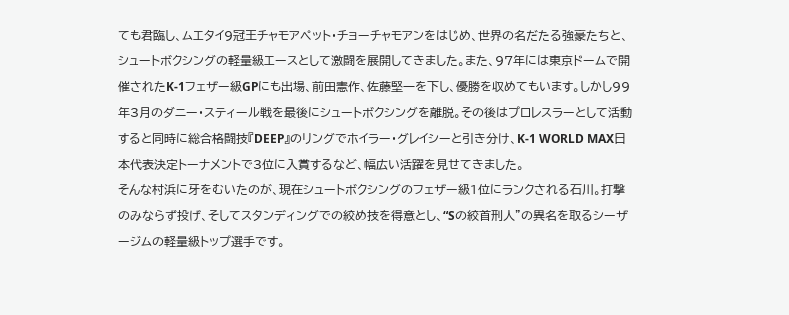ても君臨し、ムエタイ9冠王チャモアペット・チョーチャモアンをはじめ、世界の名だたる強豪たちと、シュートボクシングの軽量級エースとして激闘を展開してきました。また、97年には東京ドームで開催されたK-1フェザー級GPにも出場、前田憲作、佐藤堅一を下し、優勝を収めてもいます。しかし99年3月のダニー・スティール戦を最後にシュートボクシングを離脱。その後はプロレスラーとして活動すると同時に総合格闘技『DEEP』のリングでホイラー・グレイシーと引き分け、K-1 WORLD MAX日本代表決定トーナメントで3位に入賞するなど、幅広い活躍を見せてきました。
そんな村浜に牙をむいたのが、現在シュートボクシングのフェザー級1位にランクされる石川。打撃のみならず投げ、そしてスタンディングでの絞め技を得意とし、“Sの絞首刑人”の異名を取るシーザージムの軽量級トップ選手です。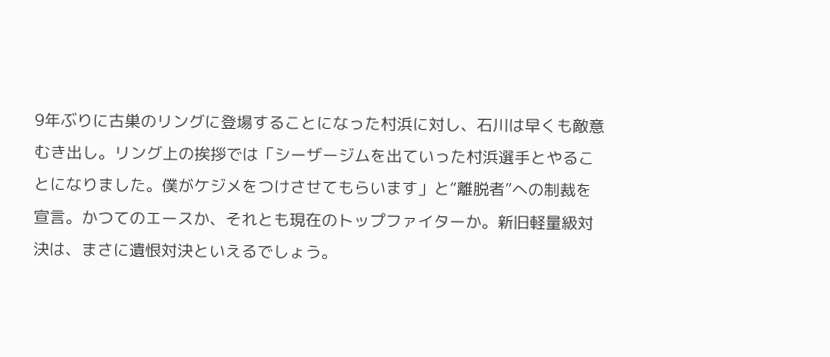9年ぶりに古巣のリングに登場することになった村浜に対し、石川は早くも敵意むき出し。リング上の挨拶では「シーザージムを出ていった村浜選手とやることになりました。僕がケジメをつけさせてもらいます」と“離脱者”への制裁を宣言。かつてのエースか、それとも現在のトップファイターか。新旧軽量級対決は、まさに遺恨対決といえるでしょう。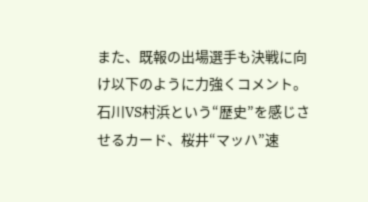また、既報の出場選手も決戦に向け以下のように力強くコメント。石川VS村浜という“歴史”を感じさせるカード、桜井“マッハ”速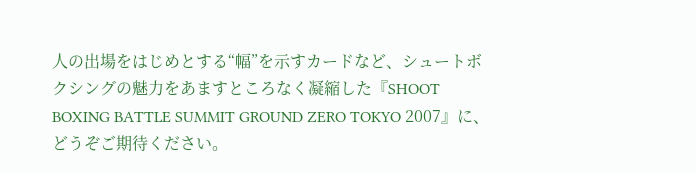人の出場をはじめとする“幅”を示すカードなど、シュートボクシングの魅力をあますところなく凝縮した『SHOOT BOXING BATTLE SUMMIT GROUND ZERO TOKYO 2007』に、どうぞご期待ください。